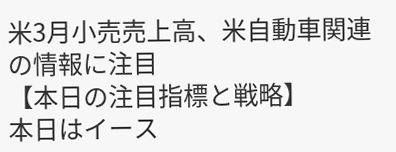米3月小売売上高、米自動車関連の情報に注目
【本日の注目指標と戦略】
本日はイース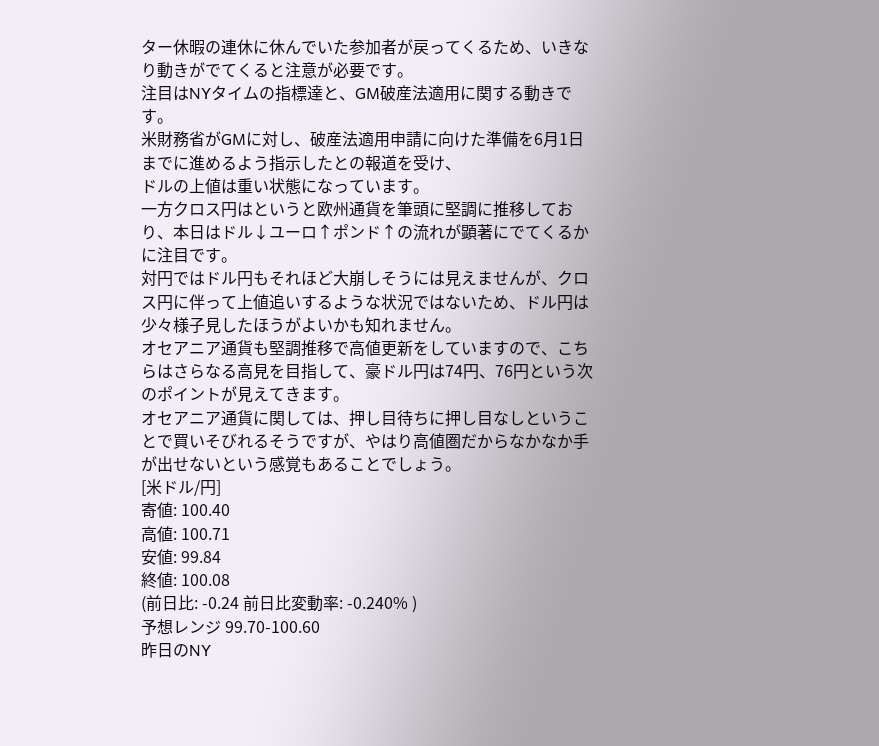ター休暇の連休に休んでいた参加者が戻ってくるため、いきなり動きがでてくると注意が必要です。
注目はNYタイムの指標達と、GM破産法適用に関する動きです。
米財務省がGMに対し、破産法適用申請に向けた準備を6月1日までに進めるよう指示したとの報道を受け、
ドルの上値は重い状態になっています。
一方クロス円はというと欧州通貨を筆頭に堅調に推移しており、本日はドル↓ユーロ↑ポンド↑の流れが顕著にでてくるかに注目です。
対円ではドル円もそれほど大崩しそうには見えませんが、クロス円に伴って上値追いするような状況ではないため、ドル円は少々様子見したほうがよいかも知れません。
オセアニア通貨も堅調推移で高値更新をしていますので、こちらはさらなる高見を目指して、豪ドル円は74円、76円という次のポイントが見えてきます。
オセアニア通貨に関しては、押し目待ちに押し目なしということで買いそびれるそうですが、やはり高値圏だからなかなか手が出せないという感覚もあることでしょう。
[米ドル/円]
寄値: 100.40
高値: 100.71
安値: 99.84
終値: 100.08
(前日比: -0.24 前日比変動率: -0.240% )
予想レンジ 99.70-100.60
昨日のNY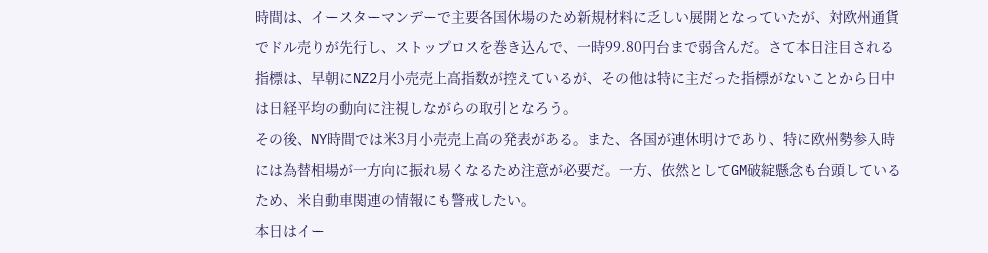時間は、イースターマンデーで主要各国休場のため新規材料に乏しい展開となっていたが、対欧州通貨でドル売りが先行し、ストップロスを巻き込んで、一時99.80円台まで弱含んだ。さて本日注目される
指標は、早朝にNZ2月小売売上高指数が控えているが、その他は特に主だった指標がないことから日中は日経平均の動向に注視しながらの取引となろう。
その後、NY時間では米3月小売売上高の発表がある。また、各国が連休明けであり、特に欧州勢参入時には為替相場が一方向に振れ易くなるため注意が必要だ。一方、依然としてGM破綻懸念も台頭しているため、米自動車関連の情報にも警戒したい。
本日はイー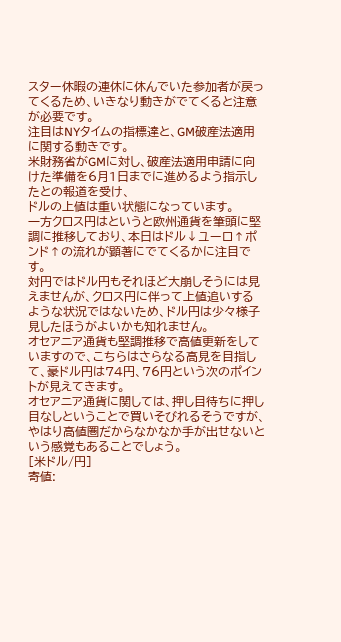スター休暇の連休に休んでいた参加者が戻ってくるため、いきなり動きがでてくると注意が必要です。
注目はNYタイムの指標達と、GM破産法適用に関する動きです。
米財務省がGMに対し、破産法適用申請に向けた準備を6月1日までに進めるよう指示したとの報道を受け、
ドルの上値は重い状態になっています。
一方クロス円はというと欧州通貨を筆頭に堅調に推移しており、本日はドル↓ユーロ↑ポンド↑の流れが顕著にでてくるかに注目です。
対円ではドル円もそれほど大崩しそうには見えませんが、クロス円に伴って上値追いするような状況ではないため、ドル円は少々様子見したほうがよいかも知れません。
オセアニア通貨も堅調推移で高値更新をしていますので、こちらはさらなる高見を目指して、豪ドル円は74円、76円という次のポイントが見えてきます。
オセアニア通貨に関しては、押し目待ちに押し目なしということで買いそびれるそうですが、やはり高値圏だからなかなか手が出せないという感覚もあることでしょう。
[米ドル/円]
寄値: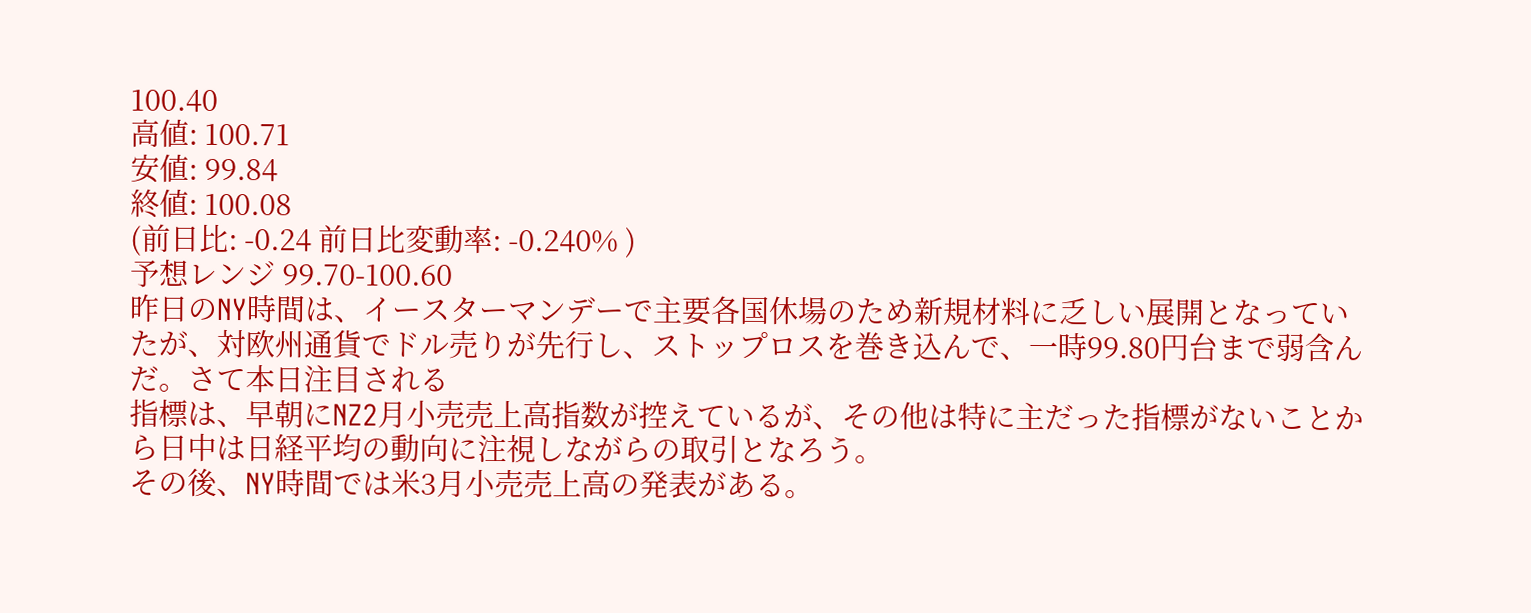100.40
高値: 100.71
安値: 99.84
終値: 100.08
(前日比: -0.24 前日比変動率: -0.240% )
予想レンジ 99.70-100.60
昨日のNY時間は、イースターマンデーで主要各国休場のため新規材料に乏しい展開となっていたが、対欧州通貨でドル売りが先行し、ストップロスを巻き込んで、一時99.80円台まで弱含んだ。さて本日注目される
指標は、早朝にNZ2月小売売上高指数が控えているが、その他は特に主だった指標がないことから日中は日経平均の動向に注視しながらの取引となろう。
その後、NY時間では米3月小売売上高の発表がある。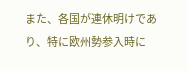また、各国が連休明けであり、特に欧州勢参入時に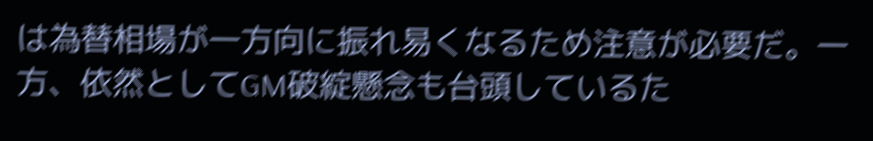は為替相場が一方向に振れ易くなるため注意が必要だ。一方、依然としてGM破綻懸念も台頭しているた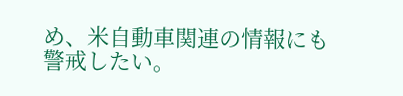め、米自動車関連の情報にも警戒したい。